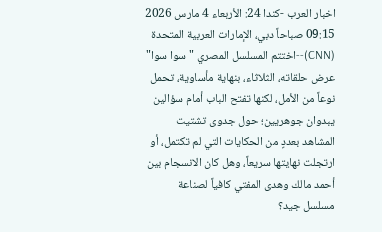اخبار العرب -كندا 24: الأربعاء 4 مارس 2026 09:15 صباحاً دبي، الإمارات العربية المتحدة (CNN)--اختتم المسلسل المصري "سوا سوا" عرض حلقاته، الثلاثاء، بنهاية مأساوية، تحمل نوعاً من الأمل، لكنها تفتح الباب أمام سؤالين يبدوان جوهريين؛ حول جدوى تشتيت المشاهد بعددٍ من الحكايات التي لم تكتمل، أو ارتجلت نهايتها سريعاً، وهل كان الانسجام بين أحمد مالك وهدى المفتي كافياً لصناعة مسلسل جيد؟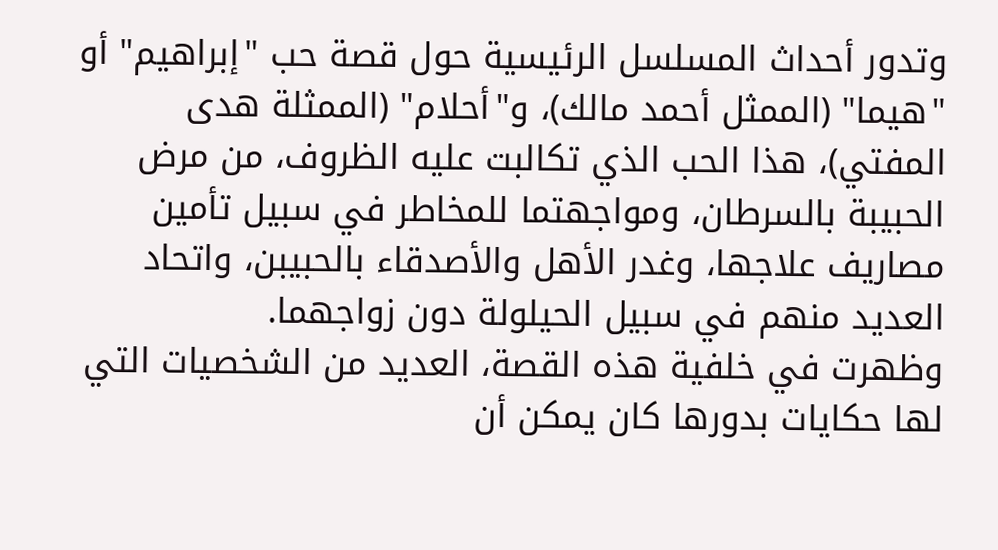وتدور أحداث المسلسل الرئيسية حول قصة حب "إبراهيم" أو "هيما" (الممثل أحمد مالك)، و"أحلام" (الممثلة هدى المفتي)، هذا الحب الذي تكالبت عليه الظروف، من مرض الحبيبة بالسرطان، ومواجهتما للمخاطر في سبيل تأمين مصاريف علاجها، وغدر الأهل والأصدقاء بالحبيبن، واتحاد العديد منهم في سبيل الحيلولة دون زواجهما.
وظهرت في خلفية هذه القصة، العديد من الشخصيات التي لها حكايات بدورها كان يمكن أن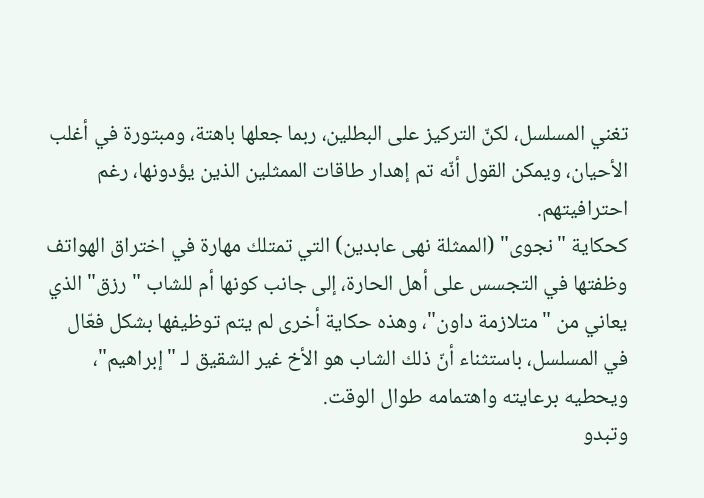تغني المسلسل، لكنّ التركيز على البطلين، ربما جعلها باهتة، ومبتورة في أغلب الأحيان، ويمكن القول أنّه تم إهدار طاقات الممثلين الذين يؤدونها، رغم احترافيتهم.
كحكاية "نجوى" (الممثلة نهى عابدين) التي تمتلك مهارة في اختراق الهواتف وظفتها في التجسس على أهل الحارة، إلى جانب كونها أم للشاب "رزق" الذي يعاني من "متلازمة داون"، وهذه حكاية أخرى لم يتم توظيفها بشكل فعّال في المسلسل، باستثناء أنّ ذلك الشاب هو الأخ غير الشقيق لـ "إبراهيم"، ويحطيه برعايته واهتمامه طوال الوقت.
وتبدو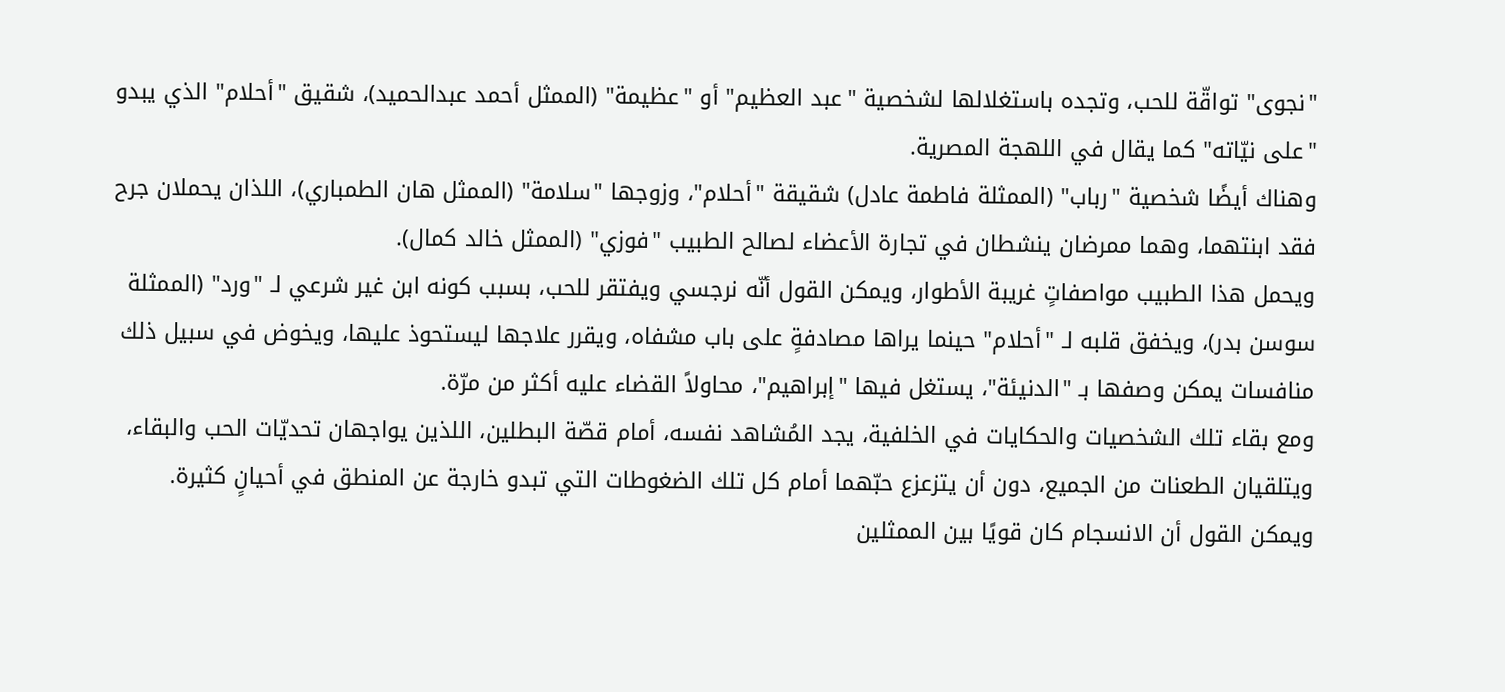"نجوى" تواقّة للحب، وتجده باستغلالها لشخصية "عبد العظيم" أو "عظيمة" (الممثل أحمد عبدالحميد)، شقيق "أحلام" الذي يبدو "على نيّاته" كما يقال في اللهجة المصرية.
وهناك أيضًا شخصية "رباب" (الممثلة فاطمة عادل) شقيقة "أحلام"، وزوجها "سلامة" (الممثل هان الطمباري)، اللذان يحملان جرح فقد ابنتهما، وهما ممرضان ينشطان في تجارة الأعضاء لصالح الطبيب "فوزي" (الممثل خالد كمال).
ويحمل هذا الطبيب مواصفاتٍ غريبة الأطوار، ويمكن القول أنّه نرجسي ويفتقر للحب، بسبب كونه ابن غير شرعي لـ "ورد" (الممثلة سوسن بدر)، ويخفق قلبه لـ "أحلام" حينما يراها مصادفةٍ على باب مشفاه، ويقرر علاجها ليستحوذ عليها، ويخوض في سبيل ذلك منافسات يمكن وصفها بـ "الدنيئة"، يستغل فيها "إبراهيم"، محاولاً القضاء عليه أكثر من مرّة.
ومع بقاء تلك الشخصيات والحكايات في الخلفية، يجد المُشاهد نفسه، أمام قصّة البطلين، اللذين يواجهان تحديّات الحب والبقاء، ويتلقيان الطعنات من الجميع، دون أن يتزعزع حبّهما أمام كل تلك الضغوطات التي تبدو خارجة عن المنطق في أحيانٍ كثيرة.
ويمكن القول أن الانسجام كان قويًا بين الممثلين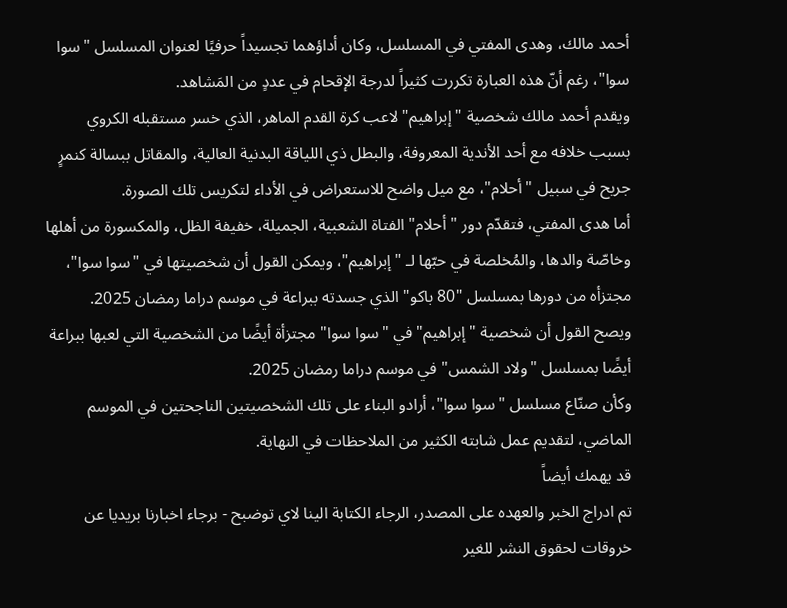أحمد مالك، وهدى المفتي في المسلسل، وكان أداؤهما تجسيداً حرفيًا لعنوان المسلسل "سوا سوا"، رغم أنّ هذه العبارة تكررت كثيراً لدرجة الإقحام في عددٍ من المَشاهد.
ويقدم أحمد مالك شخصية "إبراهيم" لاعب كرة القدم الماهر، الذي خسر مستقبله الكروي بسبب خلافه مع أحد الأندية المعروفة، والبطل ذي اللياقة البدنية العالية، والمقاتل ببسالة كنمرٍ جريح في سبيل "أحلام"، مع ميل واضح للاستعراض في الأداء لتكريس تلك الصورة.
أما هدى المفتي، فتقدّم دور "أحلام" الفتاة الشعبية، الجميلة، خفيفة الظل، والمكسورة من أهلها وخاصّة والدها، والمُخلصة في حبّها لـ "إبراهيم"، ويمكن القول أن شخصيتها في "سوا سوا"، مجتزأه من دورها بمسلسل "80 باكو" الذي جسدته ببراعة في موسم دراما رمضان 2025.
ويصح القول أن شخصية "إبراهيم" في "سوا سوا" مجتزأة أيضًا من الشخصية التي لعبها ببراعة أيضًا بمسلسل "ولاد الشمس" في موسم دراما رمضان 2025.
وكأن صنّاع مسلسل "سوا سوا"، أرادو البناء على تلك الشخصيتين الناجحتين في الموسم الماضي، لتقديم عمل شابته الكثير من الملاحظات في النهاية.
قد يهمك أيضاً
تم ادراج الخبر والعهده على المصدر، الرجاء الكتابة الينا لاي توضبح - برجاء اخبارنا بريديا عن خروقات لحقوق النشر للغير